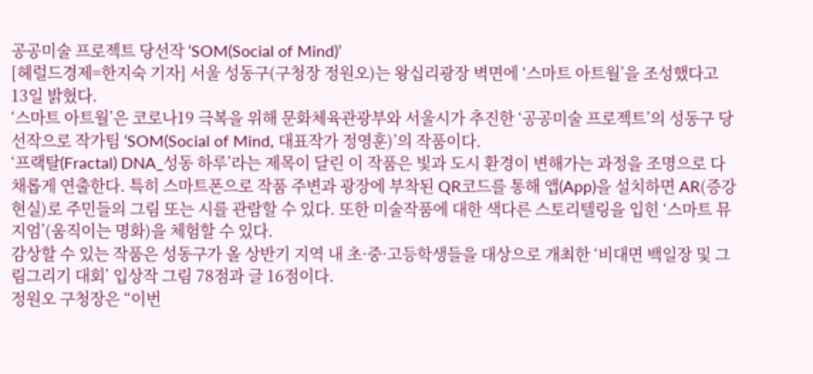공공미술 프로젝트 당선작 ‘SOM(Social of Mind)’
[헤럴드경제=한지숙 기자] 서울 성동구(구청장 정원오)는 왕십리광장 벽면에 ‘스마트 아트월’을 조성했다고 13일 밝혔다.
‘스마트 아트월’은 코로나19 극복을 위해 문화체육관광부와 서울시가 추진한 ‘공공미술 프로젝트’의 성동구 당선작으로 작가팀 ‘SOM(Social of Mind, 대표작가 정영훈)’의 작품이다.
‘프랙탈(Fractal) DNA_성동 하루’라는 제목이 달린 이 작품은 빛과 도시 환경이 변해가는 과정을 조명으로 다채롭게 연출한다. 특히 스마트폰으로 작품 주변과 광장에 부착된 QR코드를 통해 앱(App)을 설치하면 AR(증강현실)로 주민들의 그림 또는 시를 관람할 수 있다. 또한 미술작품에 대한 색다른 스토리텔링을 입힌 ‘스마트 뮤지엄’(움직이는 명화)을 체험할 수 있다.
감상할 수 있는 작품은 성동구가 올 상반기 지역 내 초·중·고등학생들을 대상으로 개최한 ‘비대면 백일장 및 그림그리기 대회’ 입상작 그림 78점과 글 16점이다.
정원오 구청장은 “이번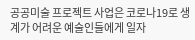공공미술 프로젝트 사업은 코로나19로 생계가 어려운 예술인들에게 일자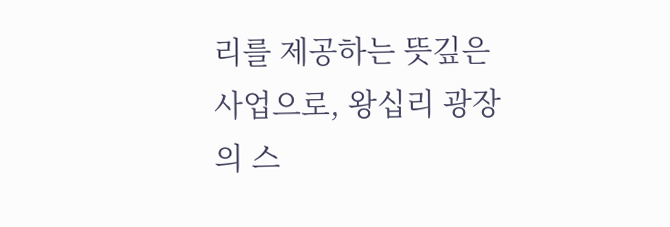리를 제공하는 뜻깊은 사업으로, 왕십리 광장의 스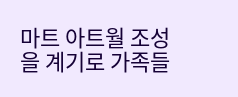마트 아트월 조성을 계기로 가족들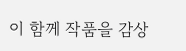이 함께 작품을 감상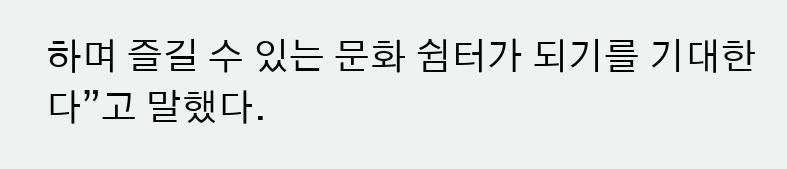하며 즐길 수 있는 문화 쉼터가 되기를 기대한다”고 말했다.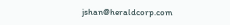jshan@heraldcorp.com